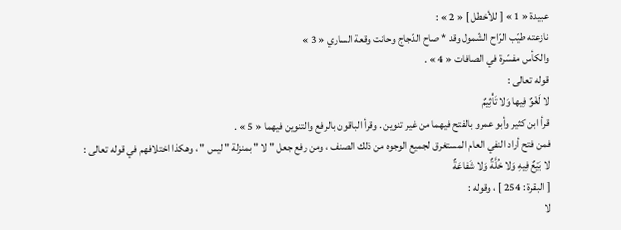عبيدة « 1 » [ للأخطل ] « 2 » :
نازعته طيّب الرّاح الشّمول وقد * صاح الدّجاج وحانت وقعة الساري « 3 »
والكأس مفسّرة في الصافات « 4 » .
قوله تعالى :
لا لَغْوٌ فِيها وَلا تَأْثِيمٌ
قرأ ابن كثير وأبو عمرو بالفتح فيهما من غير تنوين . وقرأ الباقون بالرفع والتنوين فيهما « 5 » .
فمن فتح أراد النفي العام المستغرق لجميع الوجوه من ذلك الصنف ، ومن رفع جعل " لا " بمنزلة " ليس " ، وهكذا اختلافهم في قوله تعالى :
لا بَيْعٌ فِيهِ وَلا خُلَّةٌ وَلا شَفاعَةٌ
[ البقرة : 254 ] ، وقوله :
لا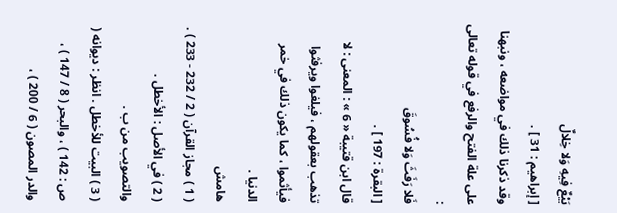بَيْعٌ فِيهِ وَلا خِلالٌ
[ إبراهيم : 31 ] .
وقد ذكرنا ذلك في مواضعه ، ونبهنا على علة الفتح والرفع في قوله تعالى :
فَلا رَفَثَ وَلا فُسُوقَ
[ البقرة : 197 ] .
قال ابن قتيبة « 6 » : المعنى : لا تذهب بعقولهم ، فيلغوا ويرفثوا فيأثموا ، كما يكون ذلك في خمر الدنيا .
هامش
( 1 ) مجاز القرآن ( 2 / 232 - 233 ) .
( 2 ) في الأصل : الأخطل . والتصويب من ب .
( 3 ) البيت للأخطل . انظر : ديوانه ( ص : 142 ) ، والبحر ( 8 / 147 ) ، والدر المصون ( 6 / 200 ) ،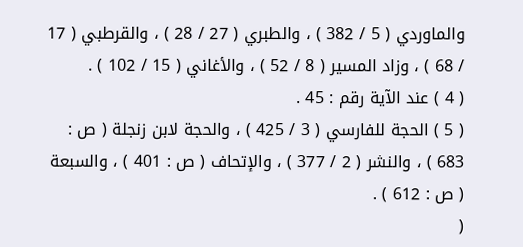والماوردي ( 5 / 382 ) ، والطبري ( 27 / 28 ) ، والقرطبي ( 17 / 68 ) ، وزاد المسير ( 8 / 52 ) ، والأغاني ( 15 / 102 ) .
( 4 ) عند الآية رقم : 45 .
( 5 ) الحجة للفارسي ( 3 / 425 ) ، والحجة لابن زنجلة ( ص : 683 ) ، والنشر ( 2 / 377 ) ، والإتحاف ( ص : 401 ) ، والسبعة ( ص : 612 ) .
(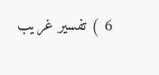6 ) تفسير غريب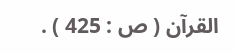القرآن ( ص : 425 ) .